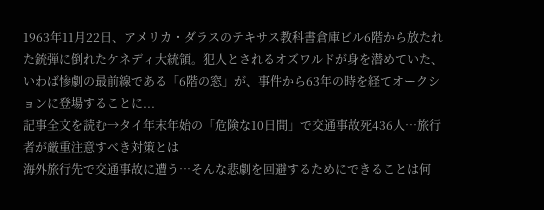1963年11月22日、アメリカ・ダラスのテキサス教科書倉庫ビル6階から放たれた銃弾に倒れたケネディ大統領。犯人とされるオズワルドが身を潜めていた、いわば惨劇の最前線である「6階の窓」が、事件から63年の時を経てオークションに登場することに...
記事全文を読む→タイ年末年始の「危険な10日間」で交通事故死436人…旅行者が厳重注意すべき対策とは
海外旅行先で交通事故に遭う…そんな悲劇を回避するためにできることは何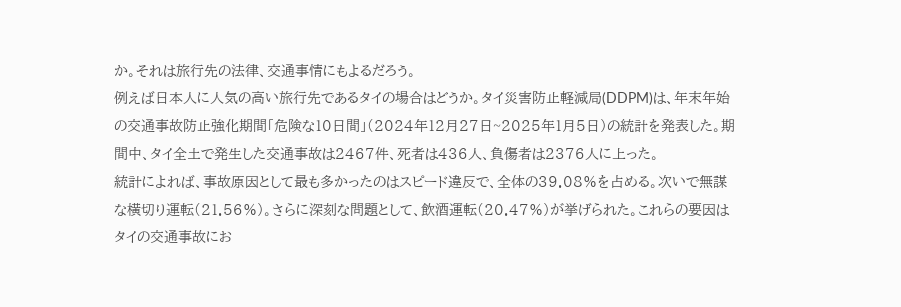か。それは旅行先の法律、交通事情にもよるだろう。
例えば日本人に人気の高い旅行先であるタイの場合はどうか。タイ災害防止軽減局(DDPM)は、年末年始の交通事故防止強化期間「危険な10日間」(2024年12月27日~2025年1月5日)の統計を発表した。期間中、タイ全土で発生した交通事故は2467件、死者は436人、負傷者は2376人に上った。
統計によれば、事故原因として最も多かったのはスピード違反で、全体の39.08%を占める。次いで無謀な横切り運転(21.56%)。さらに深刻な問題として、飲酒運転(20.47%)が挙げられた。これらの要因はタイの交通事故にお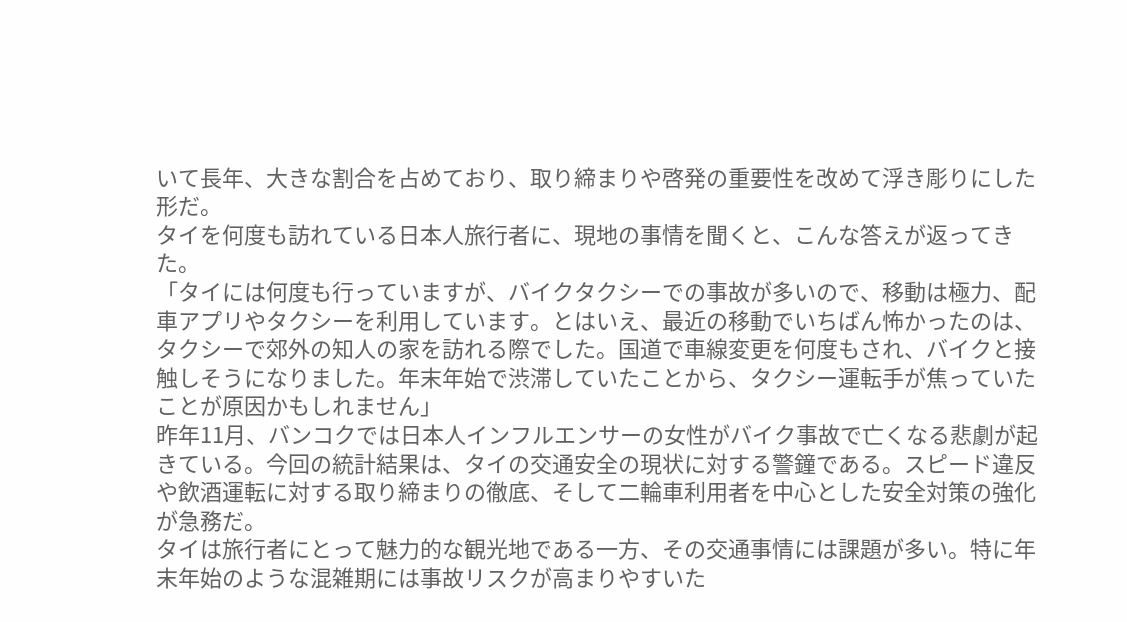いて長年、大きな割合を占めており、取り締まりや啓発の重要性を改めて浮き彫りにした形だ。
タイを何度も訪れている日本人旅行者に、現地の事情を聞くと、こんな答えが返ってきた。
「タイには何度も行っていますが、バイクタクシーでの事故が多いので、移動は極力、配車アプリやタクシーを利用しています。とはいえ、最近の移動でいちばん怖かったのは、タクシーで郊外の知人の家を訪れる際でした。国道で車線変更を何度もされ、バイクと接触しそうになりました。年末年始で渋滞していたことから、タクシー運転手が焦っていたことが原因かもしれません」
昨年11月、バンコクでは日本人インフルエンサーの女性がバイク事故で亡くなる悲劇が起きている。今回の統計結果は、タイの交通安全の現状に対する警鐘である。スピード違反や飲酒運転に対する取り締まりの徹底、そして二輪車利用者を中心とした安全対策の強化が急務だ。
タイは旅行者にとって魅力的な観光地である一方、その交通事情には課題が多い。特に年末年始のような混雑期には事故リスクが高まりやすいた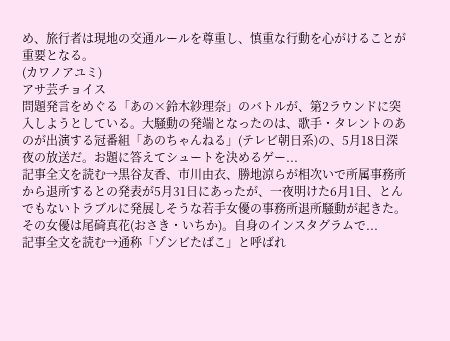め、旅行者は現地の交通ルールを尊重し、慎重な行動を心がけることが重要となる。
(カワノアユミ)
アサ芸チョイス
問題発言をめぐる「あの×鈴木紗理奈」のバトルが、第2ラウンドに突入しようとしている。大騒動の発端となったのは、歌手・タレントのあのが出演する冠番組「あのちゃんねる」(テレビ朝日系)の、5月18日深夜の放送だ。お題に答えてシュートを決めるゲー...
記事全文を読む→黒谷友香、市川由衣、勝地涼らが相次いで所属事務所から退所するとの発表が5月31日にあったが、一夜明けた6月1日、とんでもないトラブルに発展しそうな若手女優の事務所退所騒動が起きた。その女優は尾碕真花(おさき・いちか)。自身のインスタグラムで...
記事全文を読む→通称「ゾンビたばこ」と呼ばれ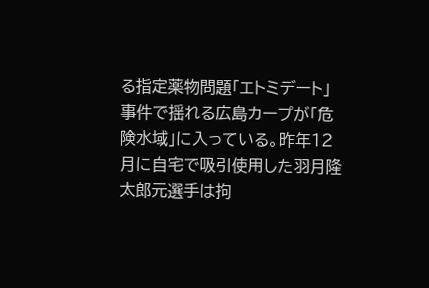る指定薬物問題「エトミデート」事件で揺れる広島カープが「危険水域」に入っている。昨年12月に自宅で吸引使用した羽月隆太郎元選手は拘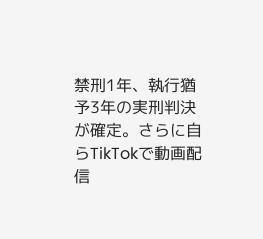禁刑1年、執行猶予3年の実刑判決が確定。さらに自らTikTokで動画配信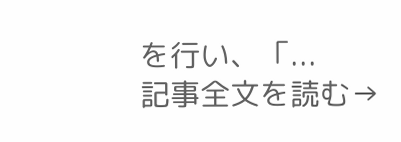を行い、「...
記事全文を読む→